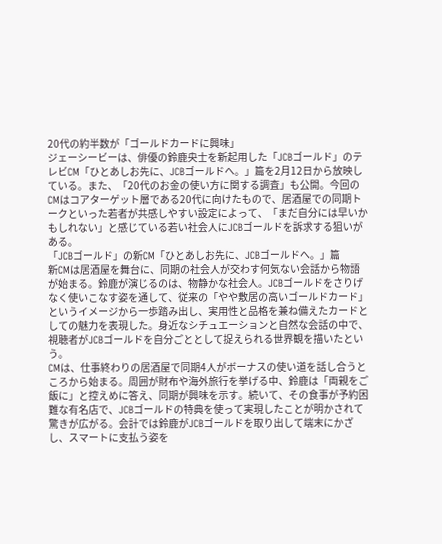20代の約半数が「ゴールドカードに興味」
ジェーシービーは、俳優の鈴鹿央士を新起用した「JCBゴールド」のテレビCM「ひとあしお先に、JCBゴールドへ。」篇を2月12日から放映している。また、「20代のお金の使い方に関する調査」も公開。今回のCMはコアターゲット層である20代に向けたもので、居酒屋での同期トークといった若者が共感しやすい設定によって、「まだ自分には早いかもしれない」と感じている若い社会人にJCBゴールドを訴求する狙いがある。
「JCBゴールド」の新CM「ひとあしお先に、JCBゴールドへ。」篇
新CMは居酒屋を舞台に、同期の社会人が交わす何気ない会話から物語が始まる。鈴鹿が演じるのは、物静かな社会人。JCBゴールドをさりげなく使いこなす姿を通して、従来の「やや敷居の高いゴールドカード」というイメージから一歩踏み出し、実用性と品格を兼ね備えたカードとしての魅力を表現した。身近なシチュエーションと自然な会話の中で、視聴者がJCBゴールドを自分ごととして捉えられる世界観を描いたという。
CMは、仕事終わりの居酒屋で同期4人がボーナスの使い道を話し合うところから始まる。周囲が財布や海外旅行を挙げる中、鈴鹿は「両親をご飯に」と控えめに答え、同期が興味を示す。続いて、その食事が予約困難な有名店で、JCBゴールドの特典を使って実現したことが明かされて驚きが広がる。会計では鈴鹿がJCBゴールドを取り出して端末にかざし、スマートに支払う姿を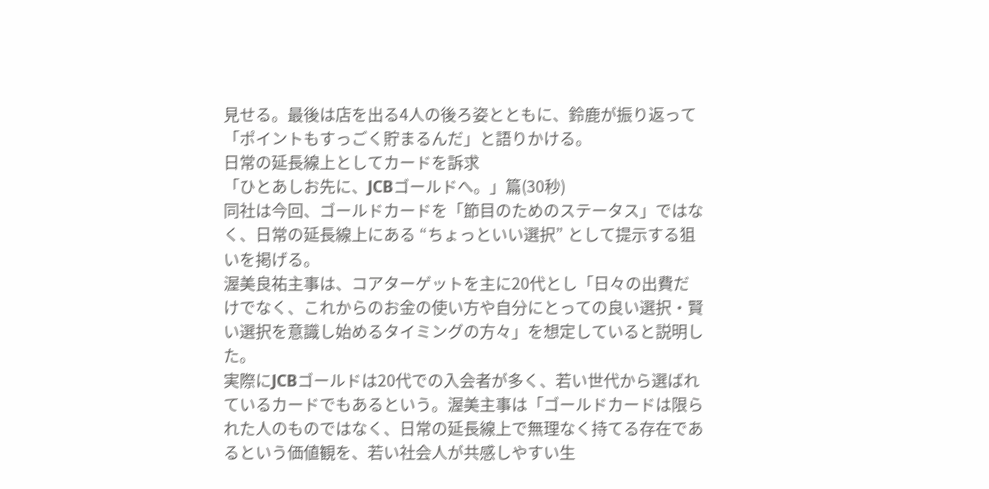見せる。最後は店を出る4人の後ろ姿とともに、鈴鹿が振り返って「ポイントもすっごく貯まるんだ」と語りかける。
日常の延長線上としてカードを訴求
「ひとあしお先に、JCBゴールドへ。」篇(30秒)
同社は今回、ゴールドカードを「節目のためのステータス」ではなく、日常の延長線上にある “ちょっといい選択” として提示する狙いを掲げる。
渥美良祐主事は、コアターゲットを主に20代とし「日々の出費だけでなく、これからのお金の使い方や自分にとっての良い選択・賢い選択を意識し始めるタイミングの方々」を想定していると説明した。
実際にJCBゴールドは20代での入会者が多く、若い世代から選ばれているカードでもあるという。渥美主事は「ゴールドカードは限られた人のものではなく、日常の延長線上で無理なく持てる存在であるという価値観を、若い社会人が共感しやすい生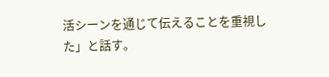活シーンを通じて伝えることを重視した」と話す。